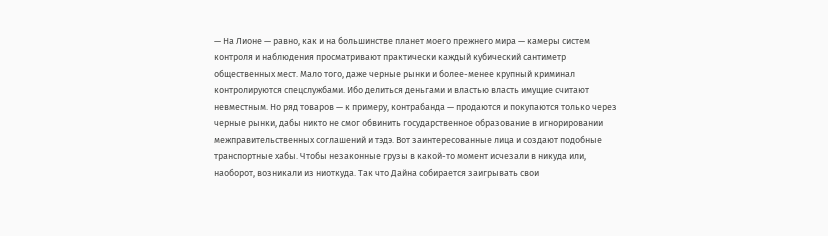— На Лионе — равно, как и на большинстве планет моего прежнего мира — камеры систем контроля и наблюдения просматривают практически каждый кубический сантиметр общественных мест. Мало того, даже черные рынки и более-менее крупный криминал контролируются спецслужбами. Ибо делиться деньгами и властью власть имущие считают невместным. Но ряд товаров — к примеру, контрабанда — продаются и покупаются только через черные рынки, дабы никто не смог обвинить государственное образование в игнорировании межправительственных соглашений и тэдэ. Вот заинтересованные лица и создают подобные транспортные хабы. Чтобы незаконные грузы в какой-то момент исчезали в никуда или, наоборот, возникали из ниоткуда. Так что Дайна собирается заигрывать свои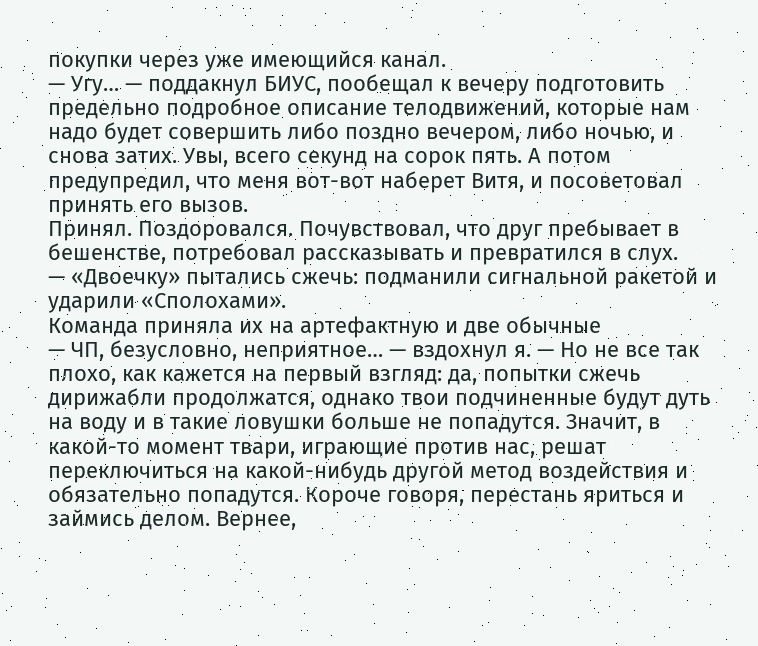покупки через уже имеющийся канал.
— Угу… — поддакнул БИУС, пообещал к вечеру подготовить предельно подробное описание телодвижений, которые нам надо будет совершить либо поздно вечером, либо ночью, и снова затих. Увы, всего секунд на сорок пять. А потом предупредил, что меня вот-вот наберет Витя, и посоветовал принять его вызов.
Принял. Поздоровался. Почувствовал, что друг пребывает в бешенстве, потребовал рассказывать и превратился в слух.
— «Двоечку» пытались сжечь: подманили сигнальной ракетой и ударили «Сполохами».
Команда приняла их на артефактную и две обычные
— ЧП, безусловно, неприятное… — вздохнул я. — Но не все так плохо, как кажется на первый взгляд: да, попытки сжечь дирижабли продолжатся, однако твои подчиненные будут дуть на воду и в такие ловушки больше не попадутся. Значит, в какой-то момент твари, играющие против нас, решат переключиться на какой-нибудь другой метод воздействия и обязательно попадутся. Короче говоря, перестань яриться и займись делом. Вернее,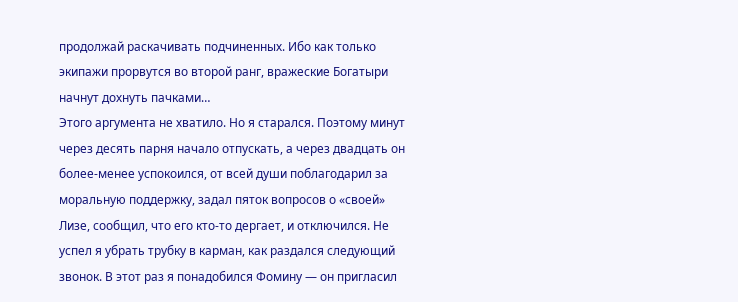продолжай раскачивать подчиненных. Ибо как только экипажи прорвутся во второй ранг, вражеские Богатыри начнут дохнуть пачками…
Этого аргумента не хватило. Но я старался. Поэтому минут через десять парня начало отпускать, а через двадцать он более-менее успокоился, от всей души поблагодарил за моральную поддержку, задал пяток вопросов о «своей» Лизе, сообщил, что его кто-то дергает, и отключился. Не успел я убрать трубку в карман, как раздался следующий звонок. В этот раз я понадобился Фомину — он пригласил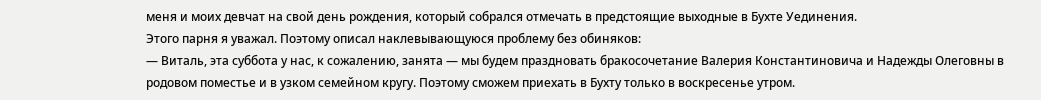меня и моих девчат на свой день рождения, который собрался отмечать в предстоящие выходные в Бухте Уединения.
Этого парня я уважал. Поэтому описал наклевывающуюся проблему без обиняков:
— Виталь, эта суббота у нас, к сожалению, занята — мы будем праздновать бракосочетание Валерия Константиновича и Надежды Олеговны в родовом поместье и в узком семейном кругу. Поэтому сможем приехать в Бухту только в воскресенье утром.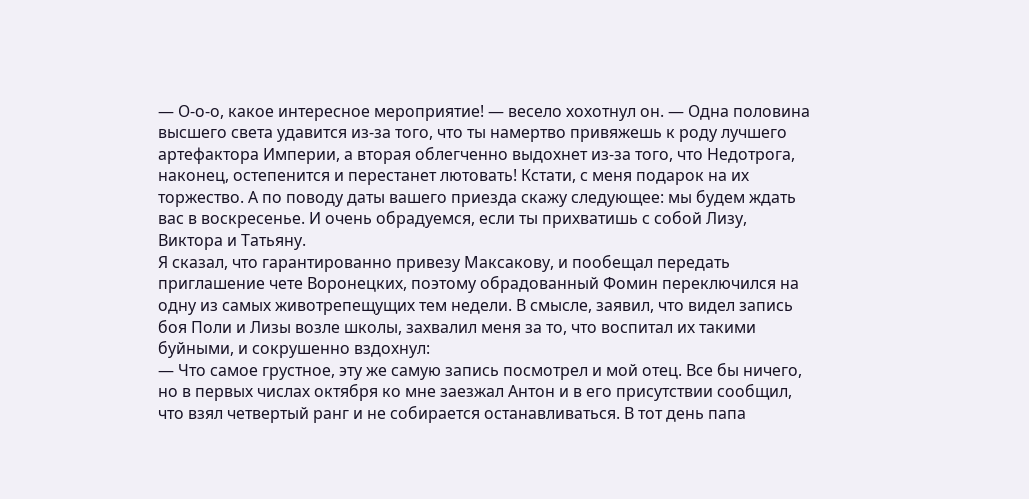— О-о-о, какое интересное мероприятие! — весело хохотнул он. — Одна половина высшего света удавится из-за того, что ты намертво привяжешь к роду лучшего артефактора Империи, а вторая облегченно выдохнет из-за того, что Недотрога, наконец, остепенится и перестанет лютовать! Кстати, с меня подарок на их торжество. А по поводу даты вашего приезда скажу следующее: мы будем ждать вас в воскресенье. И очень обрадуемся, если ты прихватишь с собой Лизу, Виктора и Татьяну.
Я сказал, что гарантированно привезу Максакову, и пообещал передать приглашение чете Воронецких, поэтому обрадованный Фомин переключился на одну из самых животрепещущих тем недели. В смысле, заявил, что видел запись боя Поли и Лизы возле школы, захвалил меня за то, что воспитал их такими буйными, и сокрушенно вздохнул:
— Что самое грустное, эту же самую запись посмотрел и мой отец. Все бы ничего, но в первых числах октября ко мне заезжал Антон и в его присутствии сообщил, что взял четвертый ранг и не собирается останавливаться. В тот день папа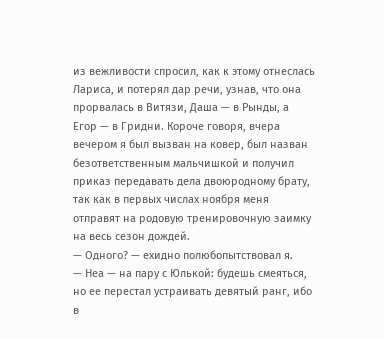из вежливости спросил, как к этому отнеслась Лариса, и потерял дар речи, узнав, что она прорвалась в Витязи, Даша — в Рынды, а Егор — в Гридни. Короче говоря, вчера вечером я был вызван на ковер, был назван безответственным мальчишкой и получил приказ передавать дела двоюродному брату, так как в первых числах ноября меня отправят на родовую тренировочную заимку на весь сезон дождей.
— Одного? — ехидно полюбопытствовал я.
— Неа — на пару с Юлькой: будешь смеяться, но ее перестал устраивать девятый ранг, ибо в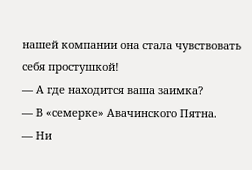нашей компании она стала чувствовать себя простушкой!
— А где находится ваша заимка?
— В «семерке» Авачинского Пятна.
— Ни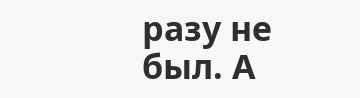разу не был. А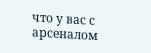что у вас с арсеналом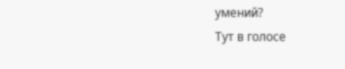умений?
Тут в голосе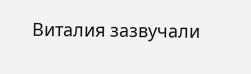Виталия зазвучали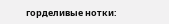горделивые нотки: